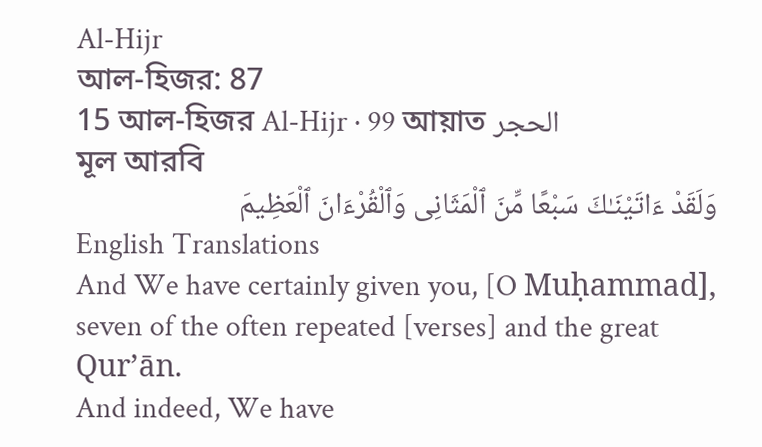Al-Hijr
আল-হিজর: 87
15 আল-হিজর Al-Hijr · 99 আয়াত الحجر
মূল আরবি
وَلَقَدْ ءَاتَيْنَـٰكَ سَبْعًا مِّنَ ٱلْمَثَانِى وَٱلْقُرْءَانَ ٱلْعَظِيمَ
English Translations
And We have certainly given you, [O Muḥammad], seven of the often repeated [verses] and the great Qur’ān.
And indeed, We have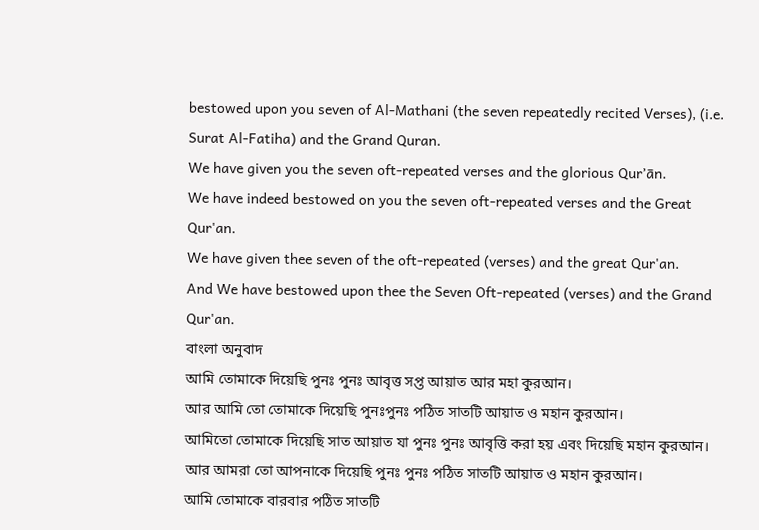bestowed upon you seven of Al-Mathani (the seven repeatedly recited Verses), (i.e. Surat Al-Fatiha) and the Grand Quran.
We have given you the seven oft-repeated verses and the glorious Qur’ān.
We have indeed bestowed on you the seven oft-repeated verses and the Great Qur'an.
We have given thee seven of the oft-repeated (verses) and the great Qur'an.
And We have bestowed upon thee the Seven Oft-repeated (verses) and the Grand Qur'an.
বাংলা অনুবাদ
আমি তোমাকে দিয়েছি পুনঃ পুনঃ আবৃত্ত সপ্ত আয়াত আর মহা কুরআন।
আর আমি তো তোমাকে দিয়েছি পুনঃপুনঃ পঠিত সাতটি আয়াত ও মহান কুরআন।
আমিতো তোমাকে দিয়েছি সাত আয়াত যা পুনঃ পুনঃ আবৃত্তি করা হয় এবং দিয়েছি মহান কুরআন।
আর আমরা তো আপনাকে দিয়েছি পুনঃ পুনঃ পঠিত সাতটি আয়াত ও মহান কুরআন।
আমি তোমাকে বারবার পঠিত সাতটি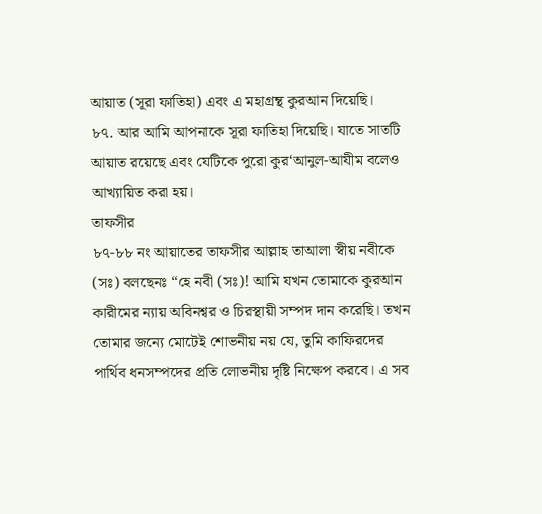আয়াত (সূরা ফাতিহা) এবং এ মহাগ্রন্থ কুরআন দিয়েছি।
৮৭. আর আমি আপনাকে সূরা ফাতিহা দিয়েছি। যাতে সাতটি আয়াত রয়েছে এবং যেটিকে পুরো কুর‘আনুল-আযীম বলেও আখ্যায়িত করা হয়।
তাফসীর
৮৭-৮৮ নং আয়াতের তাফসীর আল্লাহ তাআলা স্বীয় নবীকে (সঃ) বলছেনঃ “হে নবী (সঃ)! আমি যখন তোমাকে কুরআন কারীমের ন্যায় অবিনশ্বর ও চিরস্থায়ী সম্পদ দান করেছি। তখন তোমার জন্যে মোটেই শোভনীয় নয় যে, তুমি কাফিরদের পার্থিব ধনসম্পদের প্রতি লোভনীয় দৃষ্টি নিক্ষেপ করবে। এ সব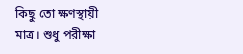কিছু তো ক্ষণস্থায়ী মাত্র। শুধু পরীক্ষা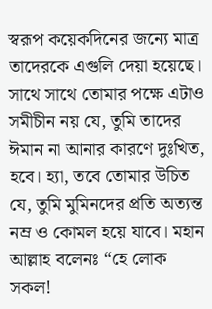স্বরূপ কয়েকদিনের জন্যে মাত্র তাদেরকে এগুলি দেয়া হয়েছে। সাথে সাথে তোমার পক্ষে এটাও সমীচীন নয় যে, তুমি তাদের ঈমান না আনার কারণে দুঃখিত, হবে। হ্যা, তবে তোমার উচিত যে, তুমি মুমিনদের প্রতি অত্যন্ত নম্র ও কোমল হয়ে যাবে। মহান আল্লাহ বলেনঃ “হে লোক সকল!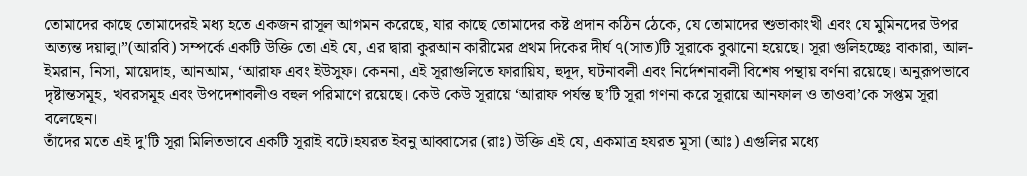তোমাদের কাছে তোমাদেরই মধ্য হতে একজন রাসূল আগমন করেছে, যার কাছে তোমাদের কষ্ট প্রদান কঠিন ঠেকে, যে তোমাদের শুভাকাংখী এবং যে মুমিনদের উপর অত্যন্ত দয়ালু।”(আরবি) সম্পর্কে একটি উক্তি তো এই যে, এর দ্বারা কুরআন কারীমের প্রথম দিকের দীর্ঘ ৭(সাত)টি সূরাকে বুঝানো হয়েছে। সূরা গুলিহচ্ছেঃ বাকারা, আল-ইমরান, নিসা, মায়েদাহ, আনআম, ‘আরাফ এবং ইউসুফ। কেননা, এই সূরাগুলিতে ফারায়িয, হুদূদ, ঘটনাবলী এবং নির্দেশনাবলী বিশেষ পন্থায় বর্ণনা রয়েছে। অনুরূপভাবে দৃষ্টান্তসমূহ, খবরসমূহ এবং উপদেশাবলীও বহুল পরিমাণে রয়েছে। কেউ কেউ সূরায়ে ‘আরাফ পর্যন্ত ছ’টি সূরা গণনা করে সূরায়ে আনফাল ও তাওবা’কে সপ্তম সূরা বলেছেন।
তাঁদের মতে এই দু'টি সূরা মিলিতভাবে একটি সূরাই বটে।হযরত ইবনু আব্বাসের (রাঃ) উক্তি এই যে, একমাত্র হযরত মূসা (আঃ) এগুলির মধ্যে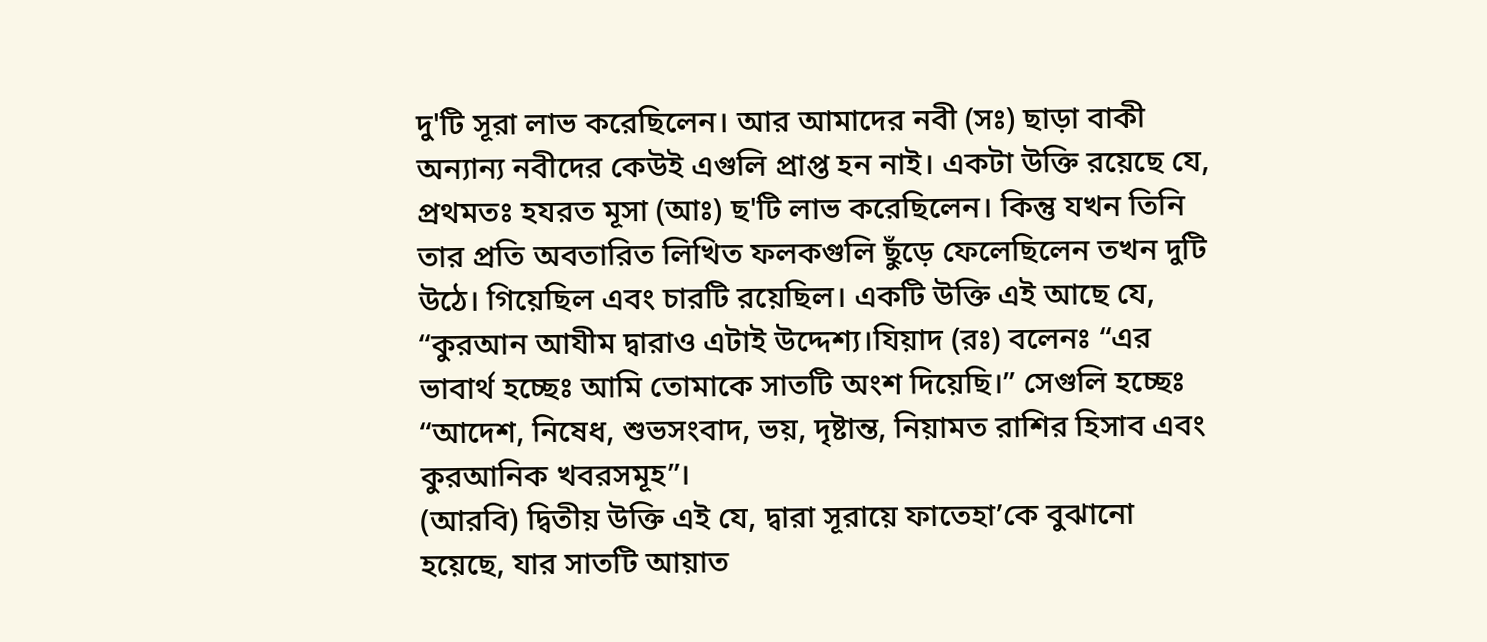দু'টি সূরা লাভ করেছিলেন। আর আমাদের নবী (সঃ) ছাড়া বাকী অন্যান্য নবীদের কেউই এগুলি প্রাপ্ত হন নাই। একটা উক্তি রয়েছে যে, প্রথমতঃ হযরত মূসা (আঃ) ছ'টি লাভ করেছিলেন। কিন্তু যখন তিনি তার প্রতি অবতারিত লিখিত ফলকগুলি ছুঁড়ে ফেলেছিলেন তখন দুটি উঠে। গিয়েছিল এবং চারটি রয়েছিল। একটি উক্তি এই আছে যে, “কুরআন আযীম দ্বারাও এটাই উদ্দেশ্য।যিয়াদ (রঃ) বলেনঃ “এর ভাবার্থ হচ্ছেঃ আমি তোমাকে সাতটি অংশ দিয়েছি।” সেগুলি হচ্ছেঃ “আদেশ, নিষেধ, শুভসংবাদ, ভয়, দৃষ্টান্ত, নিয়ামত রাশির হিসাব এবং কুরআনিক খবরসমূহ”।
(আরবি) দ্বিতীয় উক্তি এই যে, দ্বারা সূরায়ে ফাতেহা’কে বুঝানো হয়েছে, যার সাতটি আয়াত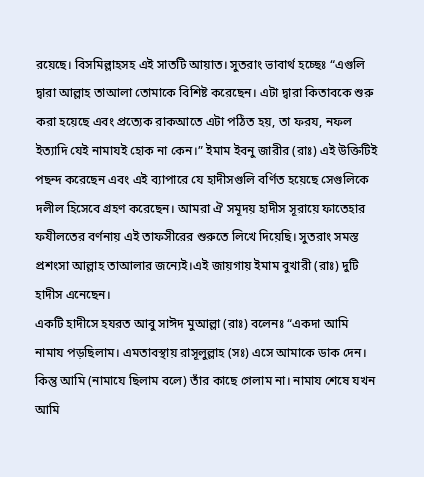রয়েছে। বিসমিল্লাহসহ এই সাতটি আয়াত। সুতরাং ভাবার্থ হচ্ছেঃ “এগুলি দ্বারা আল্লাহ তাআলা তোমাকে বিশিষ্ট করেছেন। এটা দ্বারা কিতাবকে শুরু করা হয়েছে এবং প্রত্যেক রাকআতে এটা পঠিত হয়, তা ফরয, নফল ইত্যাদি যেই নামাযই হোক না কেন।” ইমাম ইবনু জারীর (রাঃ) এই উক্তিটিই পছন্দ করেছেন এবং এই ব্যাপারে যে হাদীসগুলি বর্ণিত হয়েছে সেগুলিকে দলীল হিসেবে গ্রহণ করেছেন। আমরা ঐ সমূদয় হাদীস সূরায়ে ফাতেহার ফযীলতের বর্ণনায় এই তাফসীরের শুরুতে লিখে দিয়েছি। সুতরাং সমস্ত প্রশংসা আল্লাহ তাআলার জন্যেই।এই জায়গায় ইমাম বুখারী (রাঃ) দুটি হাদীস এনেছেন।
একটি হাদীসে হযরত আবু সাঈদ মুআল্লা (রাঃ) বলেনঃ “একদা আমি নামায পড়ছিলাম। এমতাবস্থায় রাসূলুল্লাহ (সঃ) এসে আমাকে ডাক দেন। কিন্তু আমি (নামাযে ছিলাম বলে) তাঁর কাছে গেলাম না। নামায শেষে যখন আমি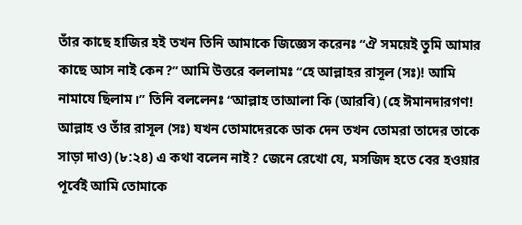তাঁর কাছে হাজির হই তখন তিনি আমাকে জিজ্ঞেস করেনঃ “ঐ সময়েই তুমি আমার কাছে আস নাই কেন?” আমি উত্তরে বললামঃ “হে আল্লাহর রাসূল (সঃ)! আমি নামাযে ছিলাম।” তিনি বললেনঃ “আল্লাহ তাআলা কি (আরবি) (হে ঈমানদারগণ! আল্লাহ ও তাঁর রাসূল (সঃ) যখন তোমাদেরকে ডাক দেন তখন তোমরা তাদের তাকে সাড়া দাও) (৮:২৪) এ কথা বলেন নাই? জেনে রেখো যে, মসজিদ হতে বের হওয়ার পূর্বেই আমি তোমাকে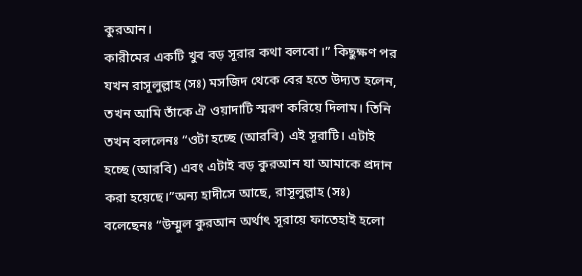কুরআন।
কারীমের একটি খুব বড় সূরার কথা বলবো।” কিছুক্ষণ পর যখন রাসূলুল্লাহ (সঃ) মসজিদ থেকে বের হতে উদ্যত হলেন, তখন আমি তাঁকে ঐ ওয়াদাটি স্মরণ করিয়ে দিলাম। তিনি তখন বললেনঃ “ওটা হচ্ছে (আরবি) এই সূরাটি। এটাই হচ্ছে (আরবি) এবং এটাই বড় কুরআন যা আমাকে প্রদান করা হয়েছে।”অন্য হাদীসে আছে, রাসূলুল্লাহ (সঃ) বলেছেনঃ “উম্মুল কুরআন অর্থাৎ সূরায়ে ফাতেহাই হলো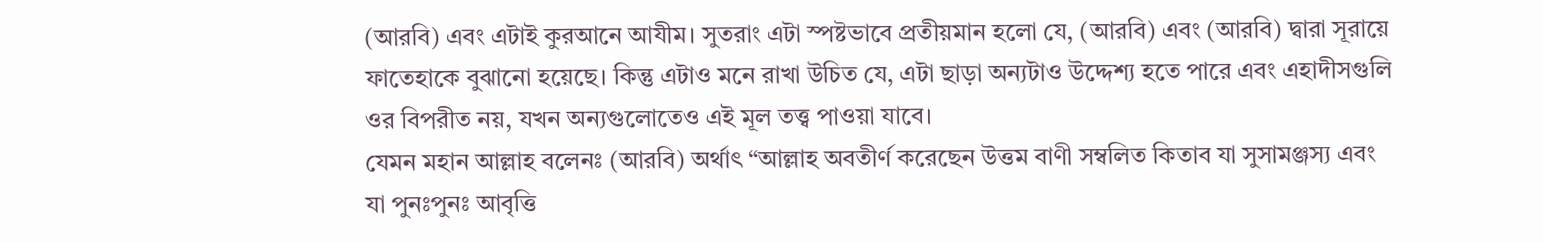(আরবি) এবং এটাই কুরআনে আযীম। সুতরাং এটা স্পষ্টভাবে প্রতীয়মান হলো যে, (আরবি) এবং (আরবি) দ্বারা সূরায়ে ফাতেহাকে বুঝানো হয়েছে। কিন্তু এটাও মনে রাখা উচিত যে, এটা ছাড়া অন্যটাও উদ্দেশ্য হতে পারে এবং এহাদীসগুলি ওর বিপরীত নয়, যখন অন্যগুলোতেও এই মূল তত্ত্ব পাওয়া যাবে।
যেমন মহান আল্লাহ বলেনঃ (আরবি) অর্থাৎ “আল্লাহ অবতীর্ণ করেছেন উত্তম বাণী সম্বলিত কিতাব যা সুসামঞ্জস্য এবং যা পুনঃপুনঃ আবৃত্তি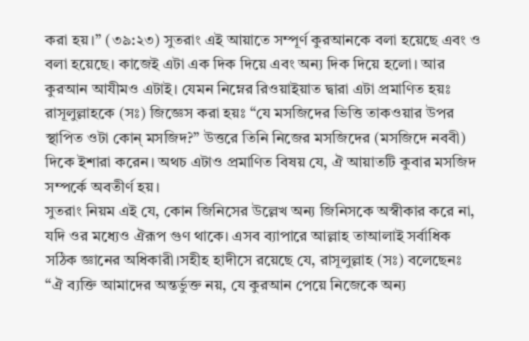করা হয়।” (৩৯:২৩) সুতরাং এই আয়াতে সম্পূর্ণ কুরআনকে বলা হয়েছে এবং ও বলা হয়েছে। কাজেই এটা এক দিক দিয়ে এবং অন্য দিক দিয়ে হলো। আর কুরআন আযীমও এটাই। যেমন নিম্নের রিওয়াইয়াত দ্বারা এটা প্রমাণিত হয়ঃ রাসূলুল্লাহকে (সঃ) জিজ্ঞেস করা হয়ঃ “যে মসজিদের ভিত্তি তাকওয়ার উপর স্থাপিত ওটা কোন্ মসজিদ?” উত্তরে তিনি নিজের মসজিদের (মসজিদে নববী) দিকে ইশারা করেন। অথচ এটাও প্রমাণিত বিষয় যে, ঐ আয়াতটি কুবার মসজিদ সম্পর্কে অবতীর্ণ হয়।
সুতরাং নিয়ম এই যে, কোন জিনিসের উল্লেখ অন্য জিনিসকে অস্বীকার করে না, যদি ওর মধ্যেও ঐরূপ গুণ থাকে। এসব ব্যাপারে আল্লাহ তাআলাই সর্বাধিক সঠিক জ্ঞানের অধিকারী।সহীহ হাদীসে রয়েছে যে, রাসূলুল্লাহ (সঃ) বলেছেনঃ “ঐ ব্যক্তি আমাদের অন্তর্ভুক্ত নয়, যে কুরআন পেয়ে নিজেকে অন্য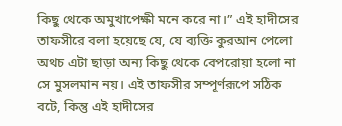কিছু থেকে অমুখাপেক্ষী মনে করে না।” এই হাদীসের তাফসীরে বলা হয়েছে যে, যে ব্যক্তি কুরআন পেলো অথচ এটা ছাড়া অন্য কিছু থেকে বেপরোয়া হলো না সে মুসলমান নয়। এই তাফসীর সম্পূর্ণরূপে সঠিক বটে, কিন্তু এই হাদীসের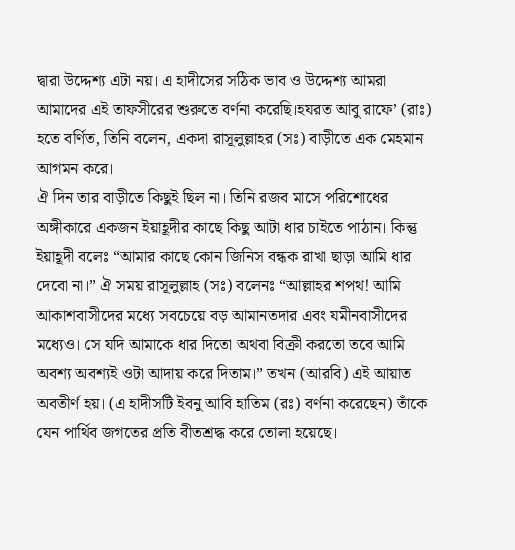দ্বারা উদ্দেশ্য এটা নয়। এ হাদীসের সঠিক ভাব ও উদ্দেশ্য আমরা আমাদের এই তাফসীরের শুরুতে বর্ণনা করেছি।হযরত আবু রাফে’ (রাঃ) হতে বর্ণিত, তিনি বলেন, একদা রাসূলুল্লাহর (সঃ) বাড়ীতে এক মেহমান আগমন করে।
ঐ দিন তার বাড়ীতে কিছুই ছিল না। তিনি রজব মাসে পরিশোধের অঙ্গীকারে একজন ইয়াহূদীর কাছে কিছু আটা ধার চাইতে পাঠান। কিন্তু ইয়াহূদী বলেঃ “আমার কাছে কোন জিনিস বন্ধক রাখা ছাড়া আমি ধার দেবো না।” ঐ সময় রাসূলুল্লাহ (সঃ) বলেনঃ “আল্লাহর শপথ! আমি আকাশবাসীদের মধ্যে সবচেয়ে বড় আমানতদার এবং যমীনবাসীদের মধ্যেও। সে যদি আমাকে ধার দিতো অথবা বিক্রী করতো তবে আমি অবশ্য অবশ্যই ওটা আদায় করে দিতাম।” তখন (আরবি) এই আয়াত অবতীর্ণ হয়। (এ হাদীসটি ইবনু আবি হাতিম (রঃ) বর্ণনা করেছেন) তাঁকে যেন পার্থিব জগতের প্রতি বীতশ্রদ্ধ করে তোলা হয়েছে।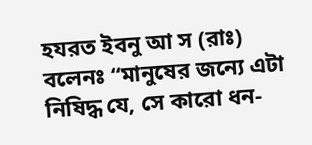হযরত ইবনু আ স (রাঃ) বলেনঃ “মানুষের জন্যে এটা নিষিদ্ধ যে, সে কারো ধন-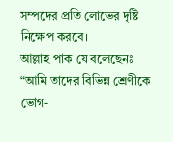সম্পদের প্রতি লোভের দৃষ্টি নিক্ষেপ করবে।
আল্লাহ পাক যে বলেছেনঃ “আমি তাদের বিভিন্ন শ্রেণীকে ভোগ-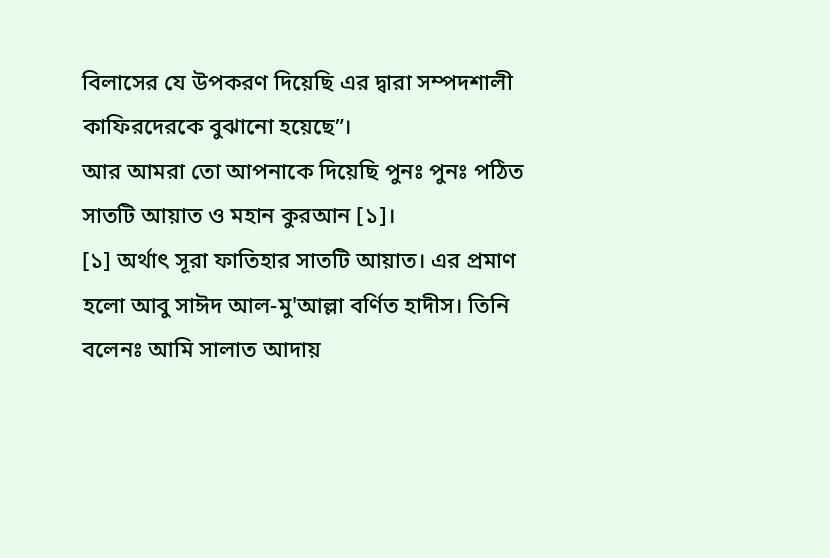বিলাসের যে উপকরণ দিয়েছি এর দ্বারা সম্পদশালী কাফিরদেরকে বুঝানো হয়েছে”।
আর আমরা তো আপনাকে দিয়েছি পুনঃ পুনঃ পঠিত সাতটি আয়াত ও মহান কুরআন [১]।
[১] অর্থাৎ সূরা ফাতিহার সাতটি আয়াত। এর প্রমাণ হলো আবু সাঈদ আল-মু'আল্লা বর্ণিত হাদীস। তিনি বলেনঃ আমি সালাত আদায়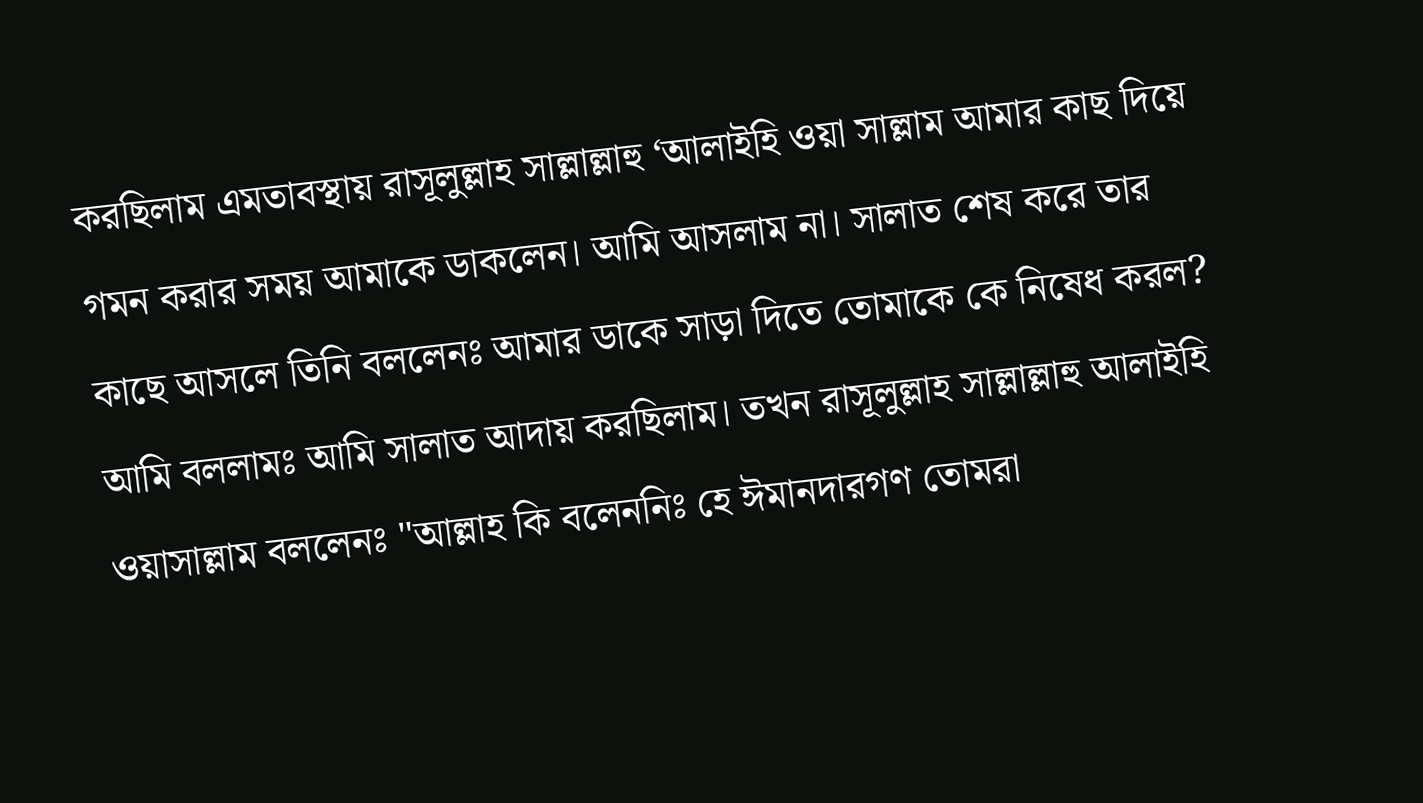করছিলাম এমতাবস্থায় রাসূলুল্লাহ সাল্লাল্লাহু ‘আলাইহি ওয়া সাল্লাম আমার কাছ দিয়ে গমন করার সময় আমাকে ডাকলেন। আমি আসলাম না। সালাত শেষ করে তার কাছে আসলে তিনি বললেনঃ আমার ডাকে সাড়া দিতে তোমাকে কে নিষেধ করল? আমি বললামঃ আমি সালাত আদায় করছিলাম। তখন রাসূলুল্লাহ সাল্লাল্লাহু আলাইহি ওয়াসাল্লাম বললেনঃ "আল্লাহ কি বলেননিঃ হে ঈমানদারগণ তোমরা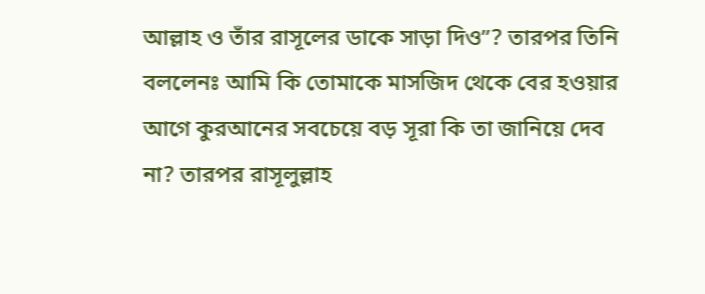আল্লাহ ও তাঁর রাসূলের ডাকে সাড়া দিও”? তারপর তিনি বললেনঃ আমি কি তোমাকে মাসজিদ থেকে বের হওয়ার আগে কুরআনের সবচেয়ে বড় সূরা কি তা জানিয়ে দেব না? তারপর রাসূলুল্লাহ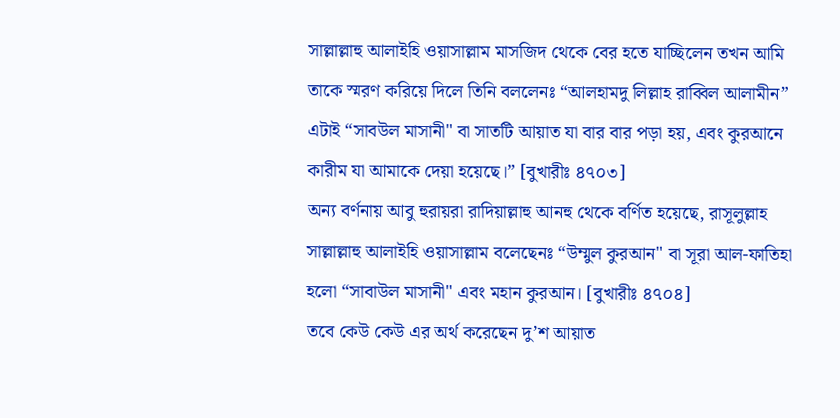সাল্লাল্লাহু আলাইহি ওয়াসাল্লাম মাসজিদ থেকে বের হতে যাচ্ছিলেন তখন আমি তাকে স্মরণ করিয়ে দিলে তিনি বললেনঃ “আলহামদু লিল্লাহ রাব্বিল আলামীন”
এটাই “সাবউল মাসানী" বা সাতটি আয়াত যা বার বার পড়া হয়, এবং কুরআনে কারীম যা আমাকে দেয়া হয়েছে।” [বুখারীঃ ৪৭০৩]
অন্য বর্ণনায় আবু হুরায়রা রাদিয়াল্লাহু আনহু থেকে বর্ণিত হয়েছে, রাসূলুল্লাহ সাল্লাল্লাহু আলাইহি ওয়াসাল্লাম বলেছেনঃ “উম্মুল কুরআন" বা সূরা আল-ফাতিহা হলো “সাবাউল মাসানী" এবং মহান কুরআন। [বুখারীঃ ৪৭০৪]
তবে কেউ কেউ এর অর্থ করেছেন দু’শ আয়াত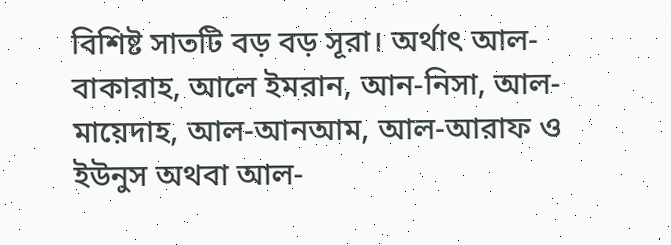বিশিষ্ট সাতটি বড় বড় সূরা। অর্থাৎ আল-বাকারাহ, আলে ইমরান, আন-নিসা, আল-মায়েদাহ, আল-আনআম, আল-আরাফ ও ইউনুস অথবা আল-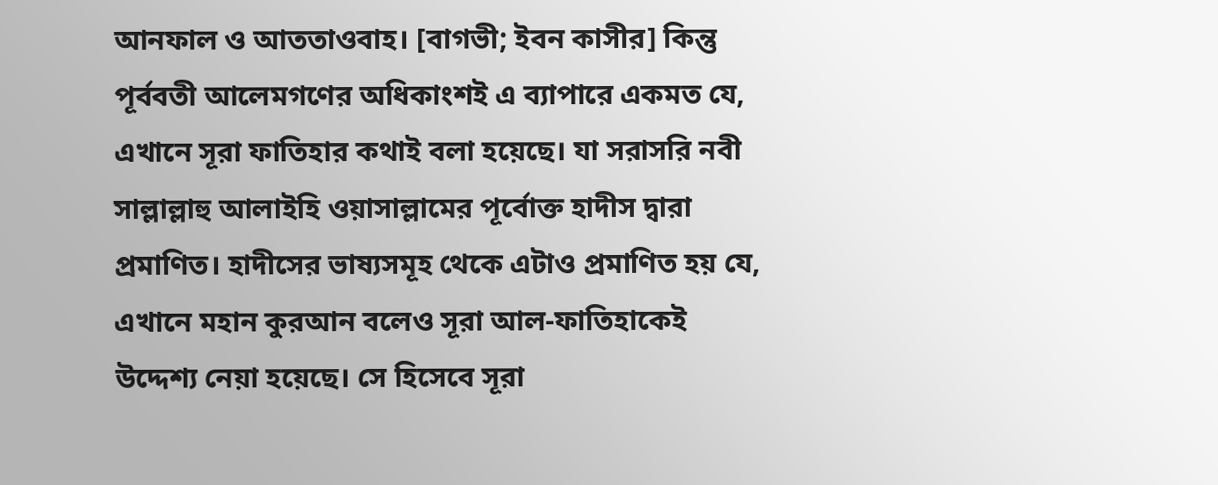আনফাল ও আততাওবাহ। [বাগভী; ইবন কাসীর] কিন্তু পূর্ববতী আলেমগণের অধিকাংশই এ ব্যাপারে একমত যে, এখানে সূরা ফাতিহার কথাই বলা হয়েছে। যা সরাসরি নবী সাল্লাল্লাহু আলাইহি ওয়াসাল্লামের পূর্বোক্ত হাদীস দ্বারা প্রমাণিত। হাদীসের ভাষ্যসমূহ থেকে এটাও প্রমাণিত হয় যে, এখানে মহান কুরআন বলেও সূরা আল-ফাতিহাকেই উদ্দেশ্য নেয়া হয়েছে। সে হিসেবে সূরা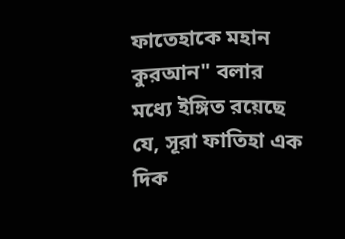ফাতেহাকে মহান কুরআন" বলার মধ্যে ইঙ্গিত রয়েছে যে, সূরা ফাতিহা এক দিক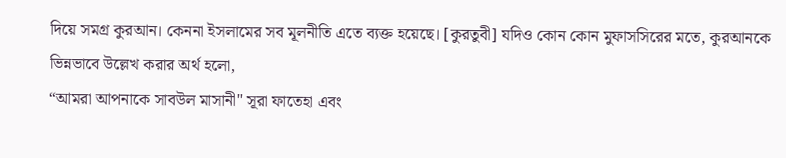দিয়ে সমগ্র কুরআন। কেননা ইসলামের সব মূলনীতি এতে ব্যক্ত হয়েছে। [কুরতুবী] যদিও কোন কোন মুফাসসিরের মতে, কুরআনকে ভিন্নভাবে উল্লেখ করার অর্থ হলো,
“আমরা আপনাকে সাবউল মাসানী" সূরা ফাতেহা এবং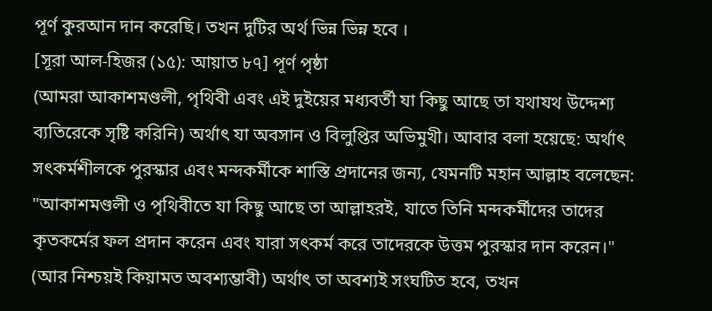পূর্ণ কুরআন দান করেছি। তখন দুটির অর্থ ভিন্ন ভিন্ন হবে ।
[সূরা আল-হিজর (১৫): আয়াত ৮৭] পূর্ণ পৃষ্ঠা
(আমরা আকাশমণ্ডলী, পৃথিবী এবং এই দুইয়ের মধ্যবর্তী যা কিছু আছে তা যথাযথ উদ্দেশ্য ব্যতিরেকে সৃষ্টি করিনি) অর্থাৎ যা অবসান ও বিলুপ্তির অভিমুখী। আবার বলা হয়েছে: অর্থাৎ সৎকর্মশীলকে পুরস্কার এবং মন্দকর্মীকে শাস্তি প্রদানের জন্য, যেমনটি মহান আল্লাহ বলেছেন: "আকাশমণ্ডলী ও পৃথিবীতে যা কিছু আছে তা আল্লাহরই, যাতে তিনি মন্দকর্মীদের তাদের কৃতকর্মের ফল প্রদান করেন এবং যারা সৎকর্ম করে তাদেরকে উত্তম পুরস্কার দান করেন।" (আর নিশ্চয়ই কিয়ামত অবশ্যম্ভাবী) অর্থাৎ তা অবশ্যই সংঘটিত হবে, তখন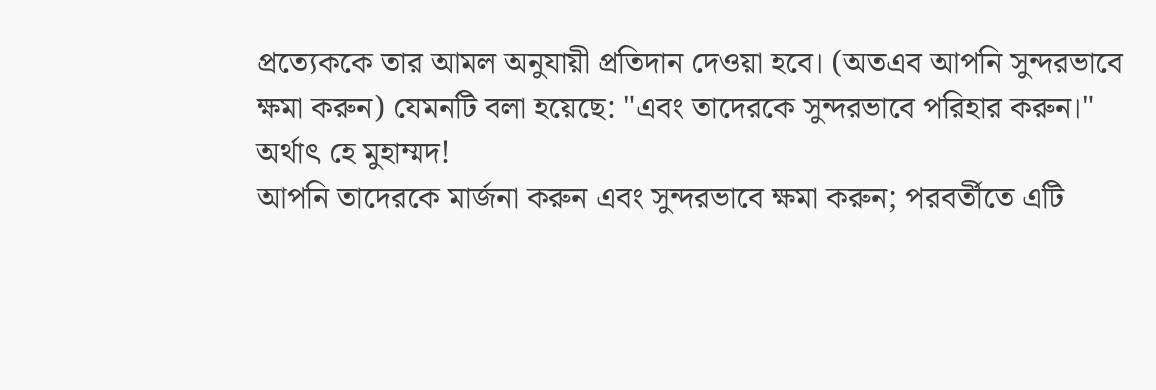প্রত্যেককে তার আমল অনুযায়ী প্রতিদান দেওয়া হবে। (অতএব আপনি সুন্দরভাবে ক্ষমা করুন) যেমনটি বলা হয়েছে: "এবং তাদেরকে সুন্দরভাবে পরিহার করুন।" অর্থাৎ হে মুহাম্মদ!
আপনি তাদেরকে মার্জনা করুন এবং সুন্দরভাবে ক্ষমা করুন; পরবর্তীতে এটি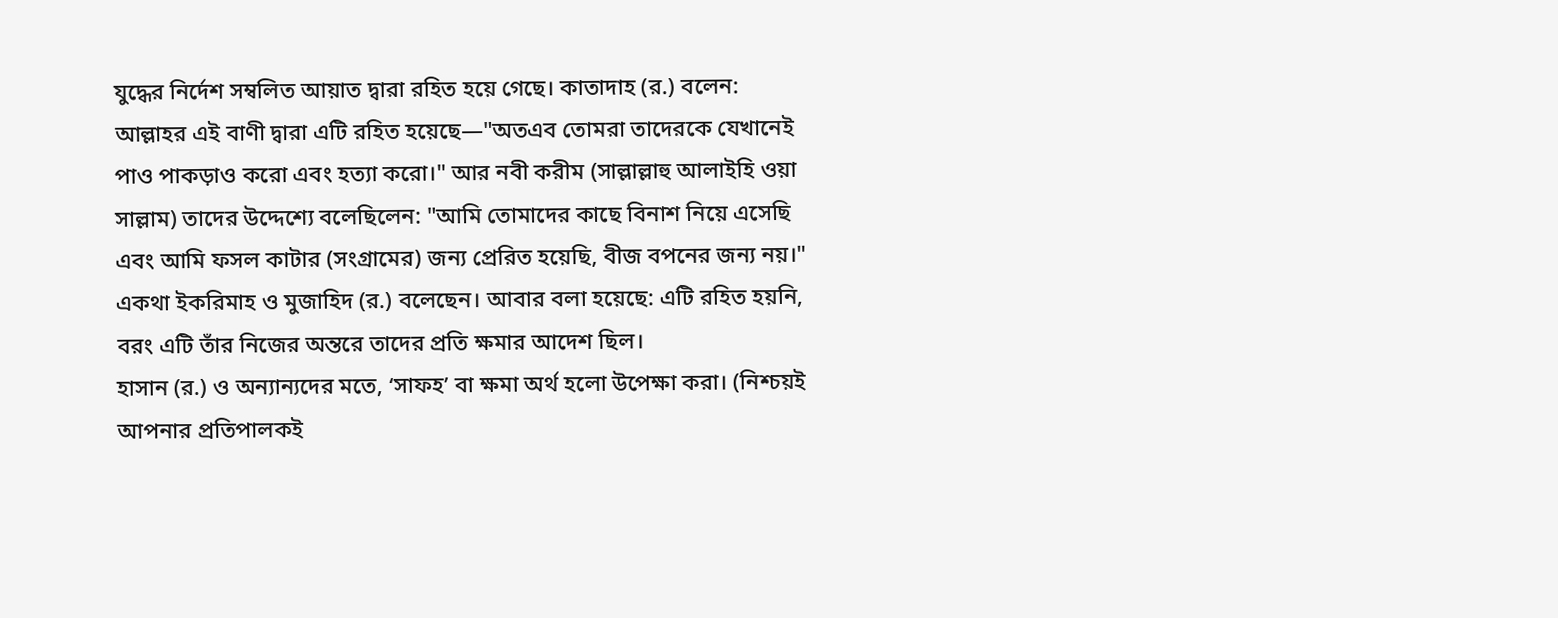যুদ্ধের নির্দেশ সম্বলিত আয়াত দ্বারা রহিত হয়ে গেছে। কাতাদাহ (র.) বলেন: আল্লাহর এই বাণী দ্বারা এটি রহিত হয়েছে—"অতএব তোমরা তাদেরকে যেখানেই পাও পাকড়াও করো এবং হত্যা করো।" আর নবী করীম (সাল্লাল্লাহু আলাইহি ওয়া সাল্লাম) তাদের উদ্দেশ্যে বলেছিলেন: "আমি তোমাদের কাছে বিনাশ নিয়ে এসেছি এবং আমি ফসল কাটার (সংগ্রামের) জন্য প্রেরিত হয়েছি, বীজ বপনের জন্য নয়।" একথা ইকরিমাহ ও মুজাহিদ (র.) বলেছেন। আবার বলা হয়েছে: এটি রহিত হয়নি, বরং এটি তাঁর নিজের অন্তরে তাদের প্রতি ক্ষমার আদেশ ছিল।
হাসান (র.) ও অন্যান্যদের মতে, ‘সাফহ’ বা ক্ষমা অর্থ হলো উপেক্ষা করা। (নিশ্চয়ই আপনার প্রতিপালকই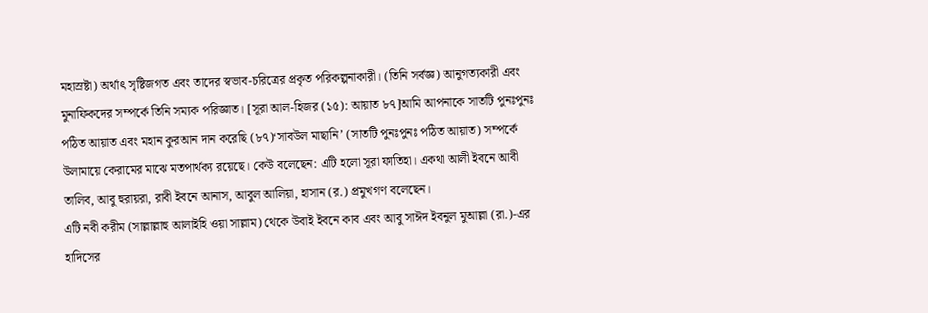মহাস্রষ্টা) অর্থাৎ সৃষ্টিজগত এবং তাদের স্বভাব-চরিত্রের প্রকৃত পরিকল্পনাকারী। (তিনি সর্বজ্ঞ) আনুগত্যকারী এবং মুনাফিকদের সম্পর্কে তিনি সম্যক পরিজ্ঞাত। [সূরা আল-হিজর (১৫): আয়াত ৮৭]আমি আপনাকে সাতটি পুনঃপুনঃ পঠিত আয়াত এবং মহান কুরআন দান করেছি (৮৭)‘সাবউল মাছানি’ (সাতটি পুনঃপুনঃ পঠিত আয়াত) সম্পর্কে উলামায়ে কেরামের মাঝে মতপার্থক্য রয়েছে। কেউ বলেছেন: এটি হলো সূরা ফাতিহা। একথা আলী ইবনে আবী তালিব, আবু হুরায়রা, রাবী ইবনে আনাস, আবুল আলিয়া, হাসান (র.) প্রমুখগণ বলেছেন।
এটি নবী করীম (সাল্লাল্লাহু আলাইহি ওয়া সাল্লাম) থেকে উবাই ইবনে কাব এবং আবু সাঈদ ইবনুল মুআল্লা (রা.)-এর হাদিসের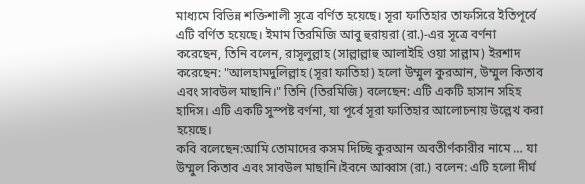মাধ্যমে বিভিন্ন শক্তিশালী সূত্রে বর্ণিত হয়েছে। সূরা ফাতিহার তাফসিরে ইতিপূর্বে এটি বর্ণিত হয়েছে। ইমাম তিরমিজি আবু হুরায়রা (রা.)-এর সূত্রে বর্ণনা করেছেন, তিনি বলেন, রাসূলুল্লাহ (সাল্লাল্লাহু আলাইহি ওয়া সাল্লাম) ইরশাদ করেছেন: "আলহামদুলিল্লাহ (সূরা ফাতিহা) হলো উম্মুল কুরআন, উম্মুল কিতাব এবং সাবউল মাছানি।" তিনি (তিরমিজি) বলেছেন: এটি একটি হাসান সহিহ হাদিস। এটি একটি সুস্পষ্ট বর্ণনা, যা পূর্বে সূরা ফাতিহার আলোচনায় উল্লেখ করা হয়েছে।
কবি বলেছেন:আমি তোমাদের কসম দিচ্ছি কুরআন অবতীর্ণকারীর নামে … যা উম্মুল কিতাব এবং সাবউল মাছানি।ইবনে আব্বাস (রা.) বলেন: এটি হলো দীর্ঘ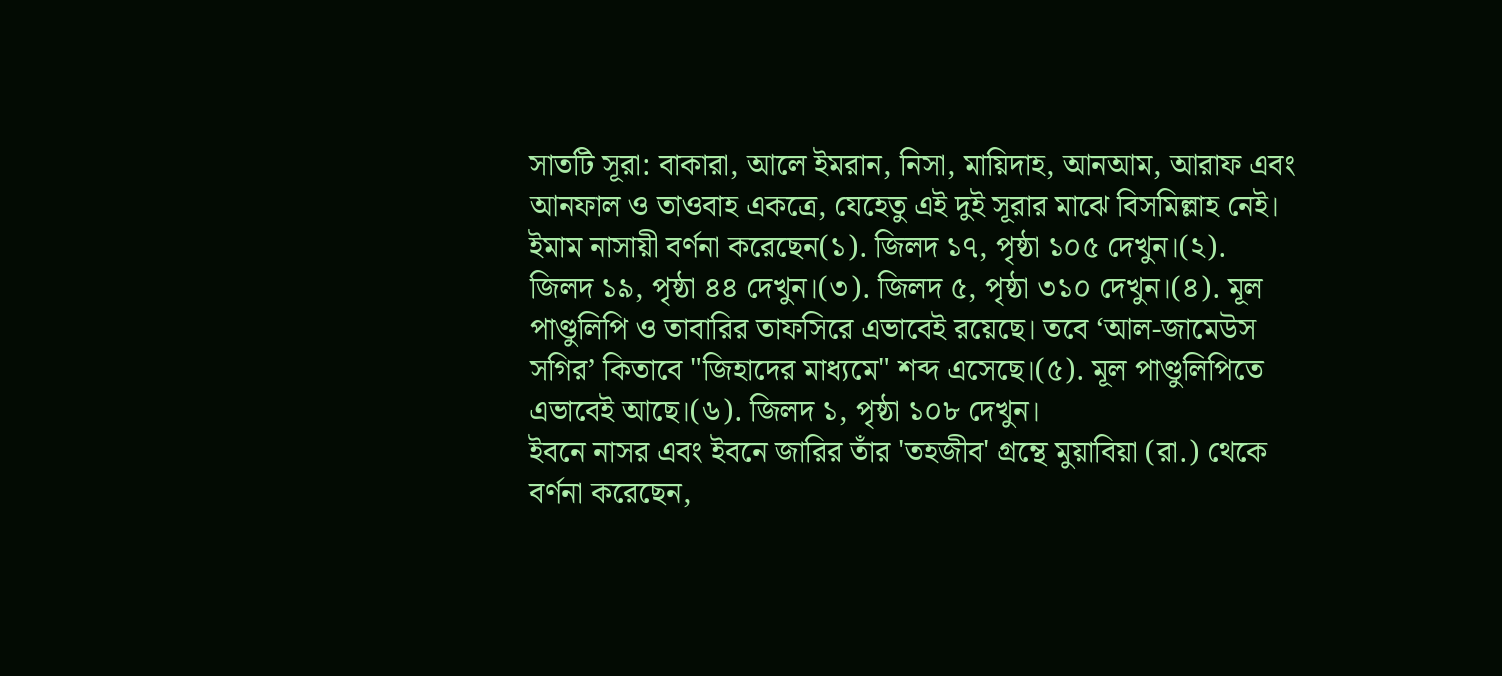সাতটি সূরা: বাকারা, আলে ইমরান, নিসা, মায়িদাহ, আনআম, আরাফ এবং আনফাল ও তাওবাহ একত্রে, যেহেতু এই দুই সূরার মাঝে বিসমিল্লাহ নেই। ইমাম নাসায়ী বর্ণনা করেছেন(১). জিলদ ১৭, পৃষ্ঠা ১০৫ দেখুন।(২). জিলদ ১৯, পৃষ্ঠা ৪৪ দেখুন।(৩). জিলদ ৫, পৃষ্ঠা ৩১০ দেখুন।(৪). মূল পাণ্ডুলিপি ও তাবারির তাফসিরে এভাবেই রয়েছে। তবে ‘আল-জামেউস সগির’ কিতাবে "জিহাদের মাধ্যমে" শব্দ এসেছে।(৫). মূল পাণ্ডুলিপিতে এভাবেই আছে।(৬). জিলদ ১, পৃষ্ঠা ১০৮ দেখুন।
ইবনে নাসর এবং ইবনে জারির তাঁর 'তহজীব' গ্রন্থে মুয়াবিয়া (রা.) থেকে বর্ণনা করেছেন,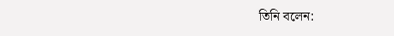তিনি বলেন: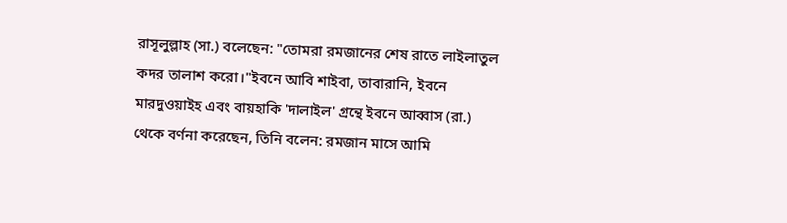রাসূলুল্লাহ (সা.) বলেছেন: "তোমরা রমজানের শেষ রাতে লাইলাতুল কদর তালাশ করো।"ইবনে আবি শাইবা, তাবারানি, ইবনে মারদুওয়াইহ এবং বায়হাকি 'দালাইল' গ্রন্থে ইবনে আব্বাস (রা.) থেকে বর্ণনা করেছেন, তিনি বলেন: রমজান মাসে আমি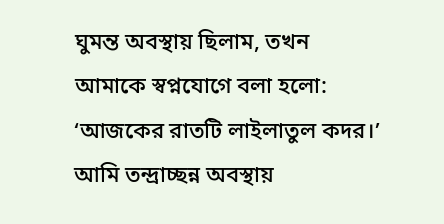ঘুমন্ত অবস্থায় ছিলাম, তখন আমাকে স্বপ্নযোগে বলা হলো: ‘আজকের রাতটি লাইলাতুল কদর।’ আমি তন্দ্রাচ্ছন্ন অবস্থায়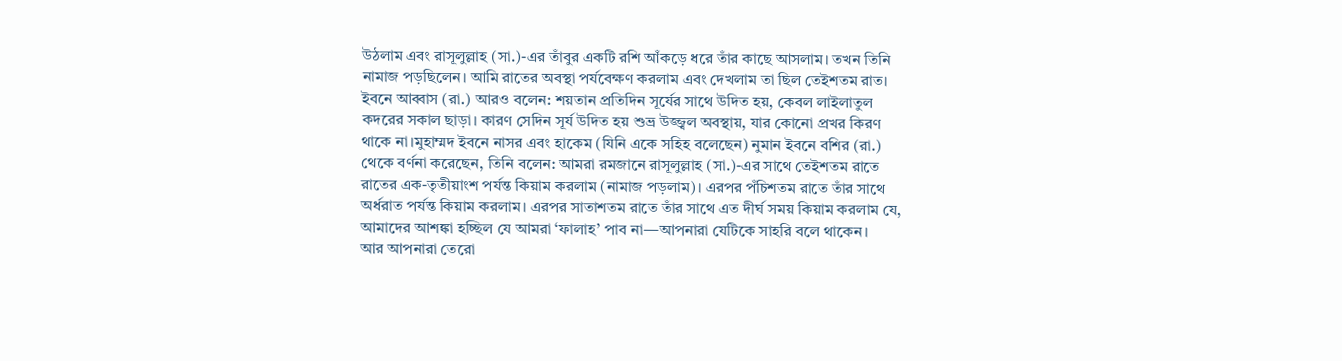উঠলাম এবং রাসূলুল্লাহ (সা.)-এর তাঁবুর একটি রশি আঁকড়ে ধরে তাঁর কাছে আসলাম। তখন তিনি নামাজ পড়ছিলেন। আমি রাতের অবস্থা পর্যবেক্ষণ করলাম এবং দেখলাম তা ছিল তেইশতম রাত।
ইবনে আব্বাস (রা.) আরও বলেন: শয়তান প্রতিদিন সূর্যের সাথে উদিত হয়, কেবল লাইলাতুল কদরের সকাল ছাড়া। কারণ সেদিন সূর্য উদিত হয় শুভ্র উজ্জ্বল অবস্থায়, যার কোনো প্রখর কিরণ থাকে না।মুহাম্মদ ইবনে নাসর এবং হাকেম (যিনি একে সহিহ বলেছেন) নুমান ইবনে বশির (রা.) থেকে বর্ণনা করেছেন, তিনি বলেন: আমরা রমজানে রাসূলুল্লাহ (সা.)-এর সাথে তেইশতম রাতে রাতের এক-তৃতীয়াংশ পর্যন্ত কিয়াম করলাম (নামাজ পড়লাম)। এরপর পঁচিশতম রাতে তাঁর সাথে অর্ধরাত পর্যন্ত কিয়াম করলাম। এরপর সাতাশতম রাতে তাঁর সাথে এত দীর্ঘ সময় কিয়াম করলাম যে, আমাদের আশঙ্কা হচ্ছিল যে আমরা ‘ফালাহ’ পাব না—আপনারা যেটিকে সাহরি বলে থাকেন।
আর আপনারা তেরো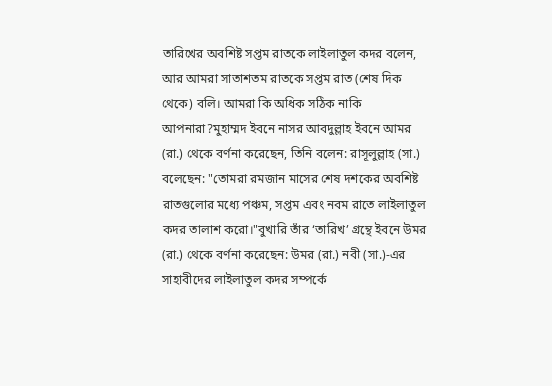তারিখের অবশিষ্ট সপ্তম রাতকে লাইলাতুল কদর বলেন, আর আমরা সাতাশতম রাতকে সপ্তম রাত (শেষ দিক থেকে) বলি। আমরা কি অধিক সঠিক নাকি আপনারা?মুহাম্মদ ইবনে নাসর আবদুল্লাহ ইবনে আমর (রা.) থেকে বর্ণনা করেছেন, তিনি বলেন: রাসূলুল্লাহ (সা.) বলেছেন: "তোমরা রমজান মাসের শেষ দশকের অবশিষ্ট রাতগুলোর মধ্যে পঞ্চম, সপ্তম এবং নবম রাতে লাইলাতুল কদর তালাশ করো।"বুখারি তাঁর ‘তারিখ’ গ্রন্থে ইবনে উমর (রা.) থেকে বর্ণনা করেছেন: উমর (রা.) নবী (সা.)-এর সাহাবীদের লাইলাতুল কদর সম্পর্কে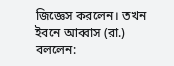জিজ্ঞেস করলেন। তখন ইবনে আব্বাস (রা.) বললেন: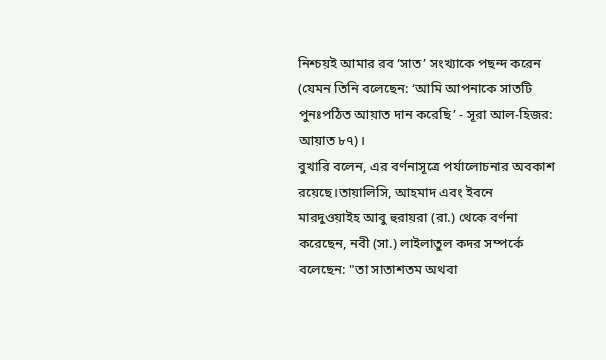নিশ্চয়ই আমার রব ‘সাত’ সংখ্যাকে পছন্দ করেন (যেমন তিনি বলেছেন: ‘আমি আপনাকে সাতটি পুনঃপঠিত আয়াত দান করেছি’ - সূরা আল-হিজর: আয়াত ৮৭)।
বুখারি বলেন, এর বর্ণনাসূত্রে পর্যালোচনার অবকাশ রয়েছে।তায়ালিসি, আহমাদ এবং ইবনে মারদুওয়াইহ আবু হুরায়রা (রা.) থেকে বর্ণনা করেছেন, নবী (সা.) লাইলাতুল কদর সম্পর্কে বলেছেন: "তা সাতাশতম অথবা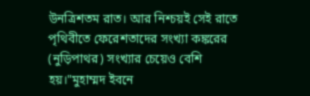উনত্রিশতম রাত। আর নিশ্চয়ই সেই রাতে পৃথিবীতে ফেরেশতাদের সংখ্যা কঙ্করের (নুড়িপাথর) সংখ্যার চেয়েও বেশি হয়।"মুহাম্মদ ইবনে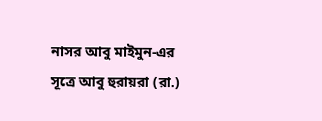নাসর আবু মাইমুন-এর সূত্রে আবু হুরায়রা (রা.)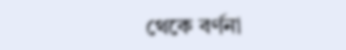থেকে বর্ণনা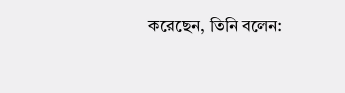করেছেন, তিনি বলেন: